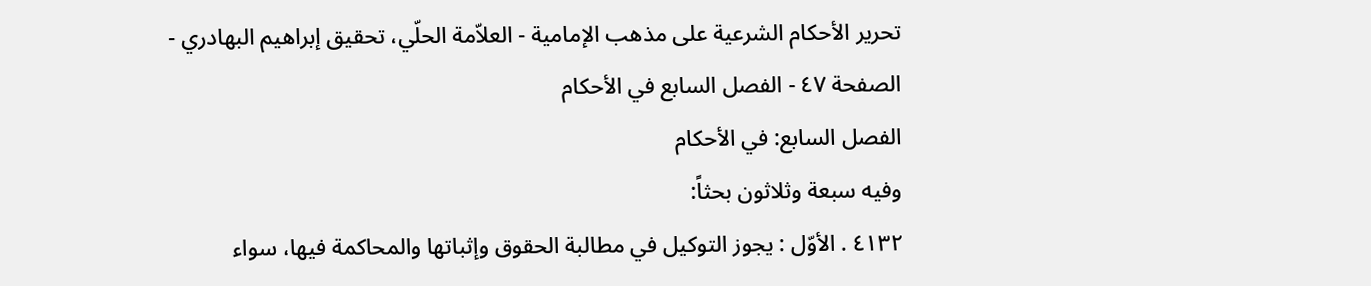تحرير الأحكام الشرعية على مذهب الإمامية - العلاّمة الحلّي، تحقيق إبراهيم البهادري - الصفحة ٤٧ - الفصل السابع في الأحكام
الفصل السابع: في الأحكام
وفيه سبعة وثلاثون بحثاً:
٤١٣٢ . الأوّل : يجوز التوكيل في مطالبة الحقوق وإثباتها والمحاكمة فيها، سواء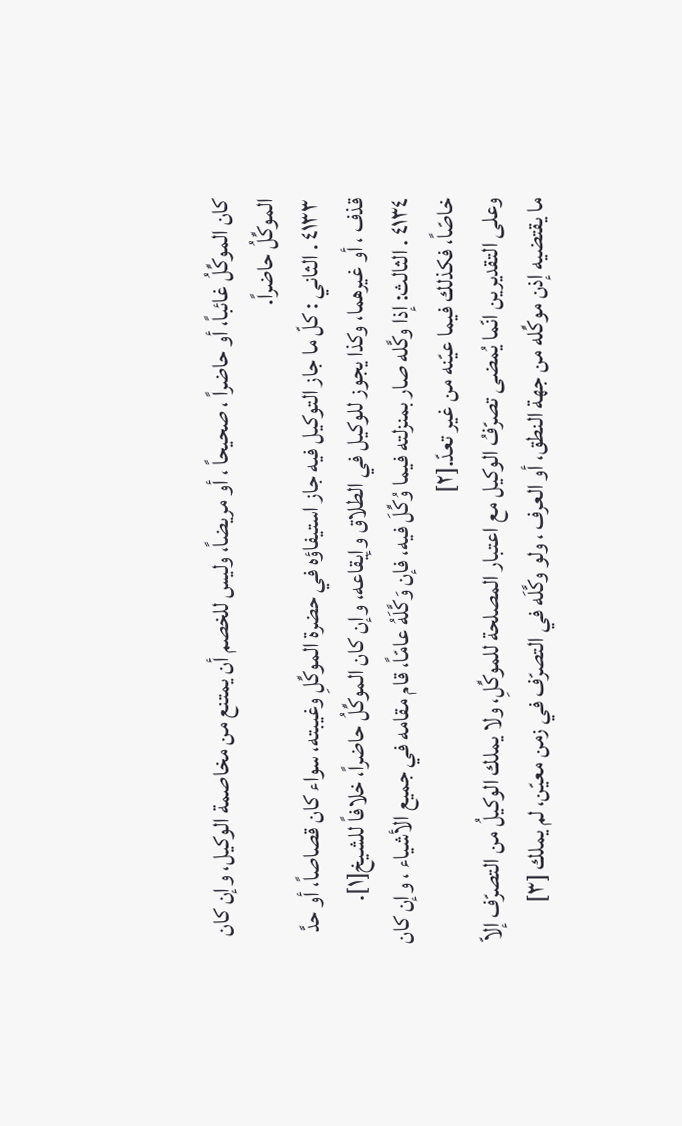كان الموكِّلُ غائباً، أو حاضراً ، صحيحاً ، أو مريضاً، وليس للخصم أن يمتنع من مخاصمة الوكيل، وإن كان الموكِّلُ حاضراً.
٤١٣٣ . الثاني : كلّ ما جاز التوكيل فيه جاز استيفاؤه في حضرة الموكِّلِ وغيبته، سواء كان قصاصاً، أو حدَّ قذف ، أو غيرهما، وكذا يجوز للوكيل في الطلاق وإيقاعه، وإن كان الموكِّلُ حاضراً، خلافاً للشيخ[١].
٤١٣٤ . الثالث: إذا وكَّله صار بمنزلته فيما وُكِّلَ فيه، فإن وَكَّلَهُ عامّاً، قام مقامه في جميع الأشياء ، وإن كان خاصّاً، فكذلك فيما عيّنه من غير تعدّ.[٢]
وعلى التقديرين انّما يُمضى تصرّفُ الوكيل مع اعتبار المصلحة للموكِّلِ، ولا يملك الوكيلُ من التصرّف إلاّ ما يقتضيه إذن موكِّله من جهة النطق، أو العرف ، ولو وكَّلَه في التصرّف في زمن معيّن، لم يملك [٣]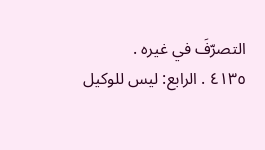التصرّفَ في غيره .
٤١٣٥ . الرابع: ليس للوكيل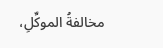مخالفةُ الموكِّلِ،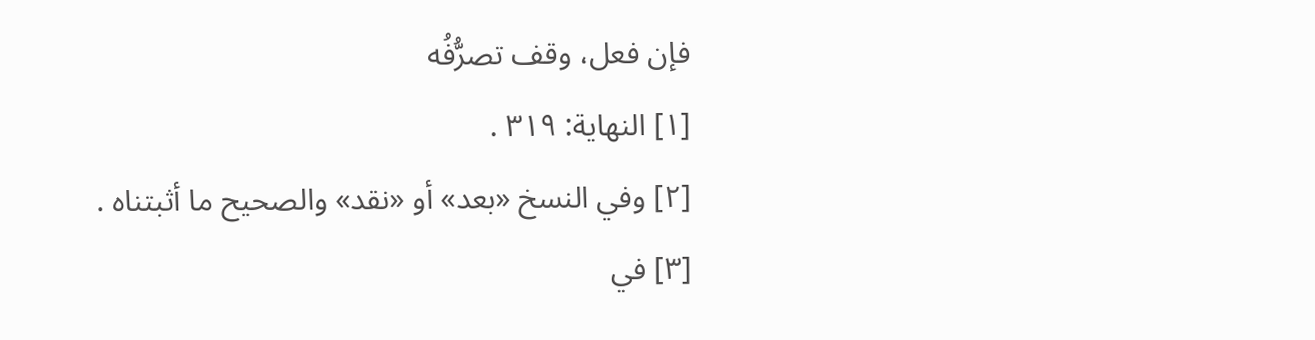فإن فعل، وقف تصرُّفُه
[١] النهاية: ٣١٩ .
[٢] وفي النسخ «بعد» أو «نقد» والصحيح ما أثبتناه .
[٣] في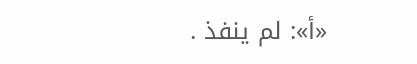«أ»: لم ينفذ .